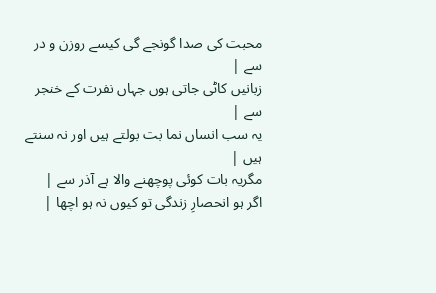محبت کی صدا گونجے گی کیسے روزن و در سے |
زبانیں کاٹی جاتی ہوں جہاں نفرت کے خنجر سے |
یہ سب انساں نما بت بولتے ہیں اور نہ سنتے ہیں |
مگریہ بات کوئی پوچھنے والا ہے آذر سے |
اگر ہو انحصارِ زندگی تو کیوں نہ ہو اچھا |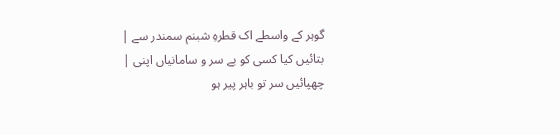گوہر کے واسطے اک قطرہِ شبنم سمندر سے |
بتائیں کیا کسی کو بے سر و سامانیاں اپنی |
چھپائیں سر تو باہر پیر ہو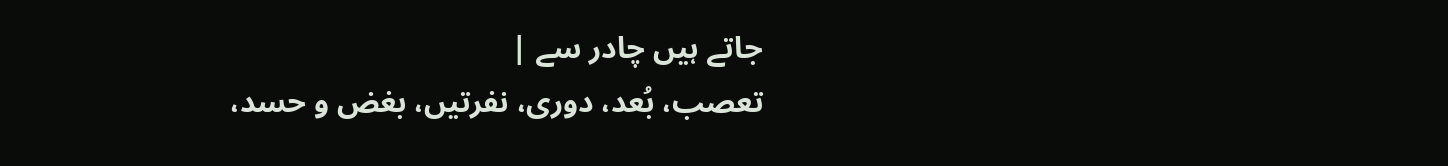جاتے ہیں چادر سے |
تعصب، بُعد، دوری، نفرتیں، بغض و حسد،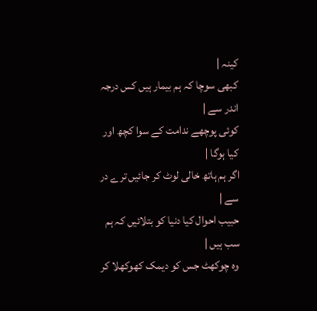کینہ |
کبھی سوچا کہ ہم بیمار ہیں کس درجہ اندر سے |
کوئی پوچھے ندامت کے سوا کچھ اور کیا ہوگا |
اگر ہم ہاتھ خالی لوٹ کر جائیں ترے در سے |
حبیب احوال کیا دنیا کو بتلائیں کہ ہم سب ہیں |
وہ چوکھٹ جس کو دیمک کھوکھلا کر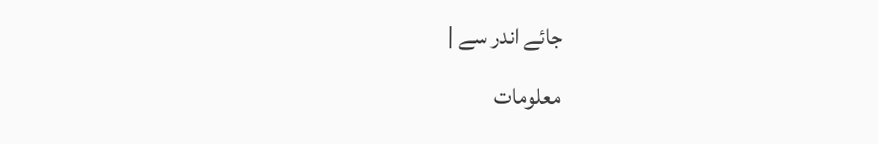جائے اندر سے |
معلومات